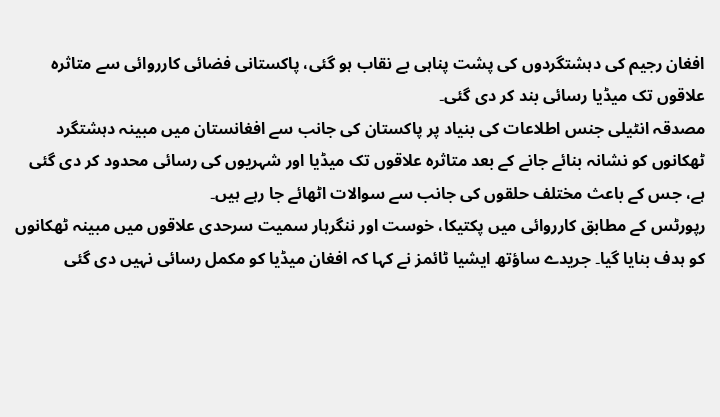افغان رجیم کی دہشتگردوں کی پشت پناہی بے نقاب ہو گئی، پاکستانی فضائی کارروائی سے متاثرہ علاقوں تک میڈیا رسائی بند کر دی گئی۔
مصدقہ انٹیلی جنس اطلاعات کی بنیاد پر پاکستان کی جانب سے افغانستان میں مبینہ دہشتگرد ٹھکانوں کو نشانہ بنائے جانے کے بعد متاثرہ علاقوں تک میڈیا اور شہریوں کی رسائی محدود کر دی گئی ہے، جس کے باعث مختلف حلقوں کی جانب سے سوالات اٹھائے جا رہے ہیں۔
رپورٹس کے مطابق کارروائی میں پکتیکا، خوست اور ننگرہار سمیت سرحدی علاقوں میں مبینہ ٹھکانوں کو ہدف بنایا گیا۔ جریدے ساؤتھ ایشیا ٹائمز نے کہا کہ افغان میڈیا کو مکمل رسائی نہیں دی گئی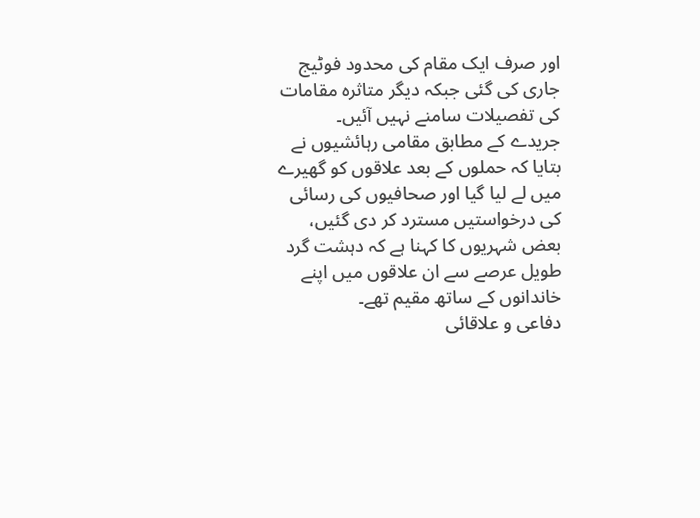اور صرف ایک مقام کی محدود فوٹیج جاری کی گئی جبکہ دیگر متاثرہ مقامات کی تفصیلات سامنے نہیں آئیں۔
جریدے کے مطابق مقامی رہائشیوں نے بتایا کہ حملوں کے بعد علاقوں کو گھیرے میں لے لیا گیا اور صحافیوں کی رسائی کی درخواستیں مسترد کر دی گئیں، بعض شہریوں کا کہنا ہے کہ دہشت گرد طویل عرصے سے ان علاقوں میں اپنے خاندانوں کے ساتھ مقیم تھے۔
دفاعی و علاقائی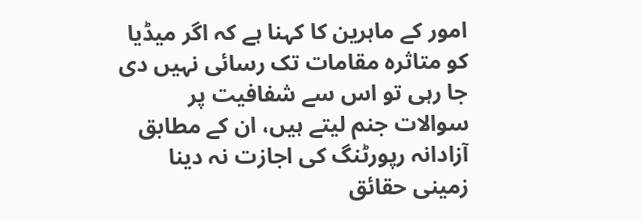امور کے ماہرین کا کہنا ہے کہ اگر میڈیا کو متاثرہ مقامات تک رسائی نہیں دی جا رہی تو اس سے شفافیت پر سوالات جنم لیتے ہیں، ان کے مطابق آزادانہ رپورٹنگ کی اجازت نہ دینا زمینی حقائق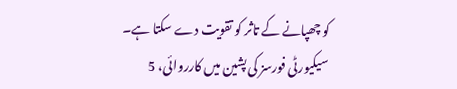کو چھپانے کے تاثر کو تقویت دے سکتا ہے۔
سیکیورٹی فورسز کی پشین میں کارروائی، 5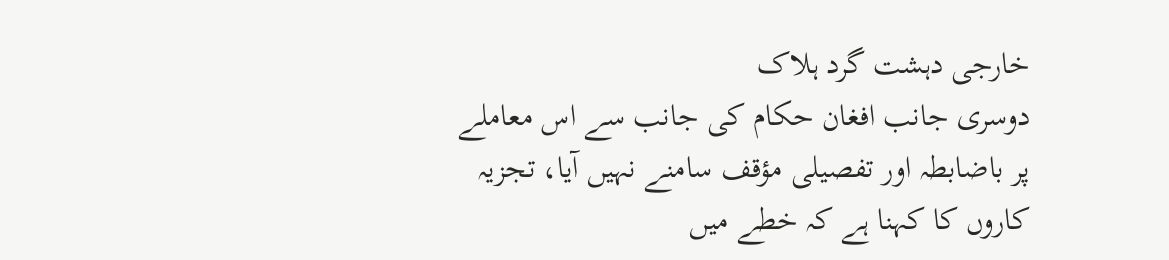خارجی دہشت گرد ہلاک
دوسری جانب افغان حکام کی جانب سے اس معاملے پر باضابطہ اور تفصیلی مؤقف سامنے نہیں آیا، تجزیہ کاروں کا کہنا ہے کہ خطے میں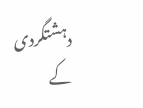دہشتگردی کے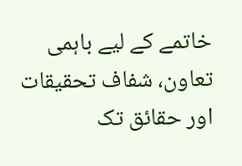خاتمے کے لیے باہمی تعاون، شفاف تحقیقات اور حقائق تک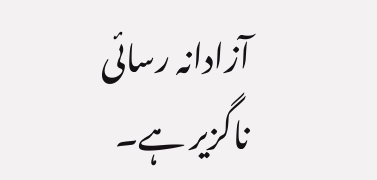آزادانہ رسائی ناگزیر ہے۔